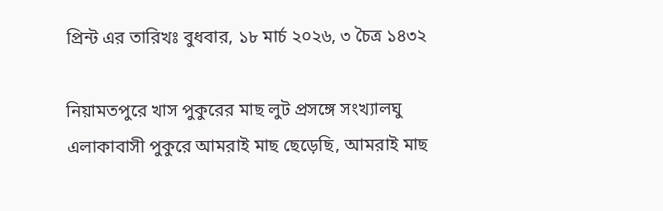প্রিন্ট এর তারিখঃ বুধবার, ১৮ মার্চ ২০২৬, ৩ চৈত্র ১৪৩২

নিয়ামতপুরে খাস পুকুরের মাছ লুট প্রসঙ্গে সংখ্যালঘু এলাকাবাসী পুকুরে আমরাই মাছ ছেড়েছি, আমরাই মাছ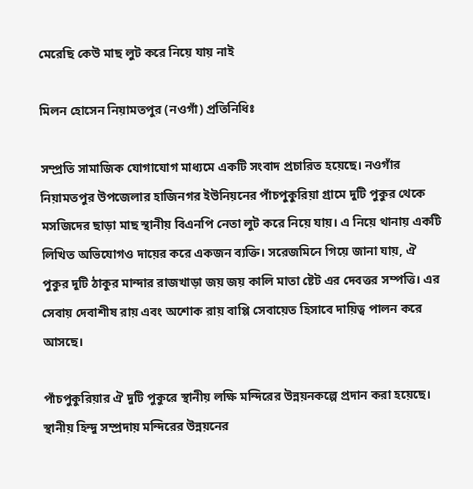মেরেছি কেউ মাছ লুট করে নিয়ে যায় নাই

মিলন হোসেন নিয়ামতপুর (নওগাঁ) প্রতিনিধিঃ

সম্প্রতি সামাজিক যোগাযোগ মাধ্যমে একটি সংবাদ প্রচারিত হয়েছে। নওগাঁর নিয়ামতপুর উপজেলার হাজিনগর ইউনিয়নের পাঁচপুকুরিয়া গ্রামে দুটি পুকুর থেকে মসজিদের ছাড়া মাছ স্থানীয় বিএনপি নেতা লুট করে নিয়ে যায়। এ নিয়ে থানায় একটি লিখিত অভিযোগও দায়ের করে একজন ব্যক্তি। সরেজমিনে গিয়ে জানা যায়, ঐ পুকুর দুটি ঠাকুর মান্দার রাজখাড়া জয় জয় কালি মাতা ষ্টেট এর দেবত্তর সম্পত্তি। এর সেবায় দেবাশীষ রায় এবং অশোক রায় বাপ্পি সেবায়েত হিসাবে দায়িত্ব পালন করে আসছে।

পাঁচপুকুরিয়ার ঐ দুটি পুকুরে স্থানীয় লক্ষি মন্দিরের উন্নয়নকল্পে প্রদান করা হয়েছে। স্থানীয় হিন্দু সম্প্রদায় মন্দিরের উন্নয়নের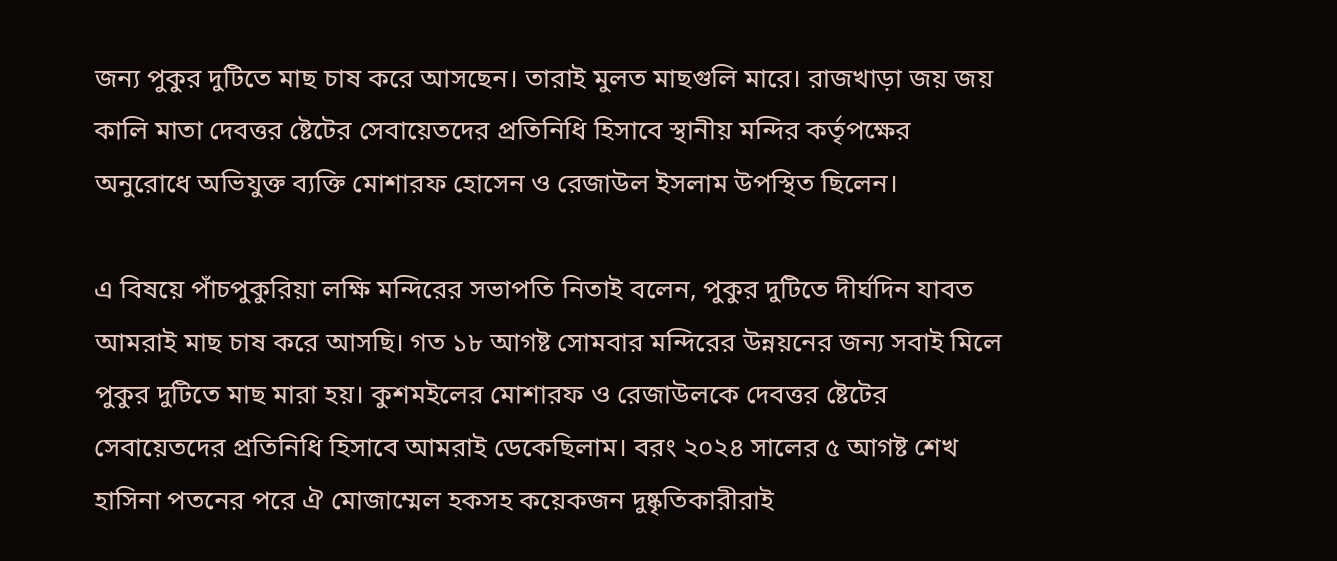জন্য পুকুর দুটিতে মাছ চাষ করে আসছেন। তারাই মুলত মাছগুলি মারে। রাজখাড়া জয় জয় কালি মাতা দেবত্তর ষ্টেটের সেবায়েতদের প্রতিনিধি হিসাবে স্থানীয় মন্দির কর্তৃপক্ষের অনুরোধে অভিযুক্ত ব্যক্তি মোশারফ হোসেন ও রেজাউল ইসলাম উপস্থিত ছিলেন।

এ বিষয়ে পাঁচপুকুরিয়া লক্ষি মন্দিরের সভাপতি নিতাই বলেন, পুকুর দুটিতে দীর্ঘদিন যাবত আমরাই মাছ চাষ করে আসছি। গত ১৮ আগষ্ট সোমবার মন্দিরের উন্নয়নের জন্য সবাই মিলে পুকুর দুটিতে মাছ মারা হয়। কুশমইলের মোশারফ ও রেজাউলকে দেবত্তর ষ্টেটের সেবায়েতদের প্রতিনিধি হিসাবে আমরাই ডেকেছিলাম। বরং ২০২৪ সালের ৫ আগষ্ট শেখ হাসিনা পতনের পরে ঐ মোজাম্মেল হকসহ কয়েকজন দুষ্কৃতিকারীরাই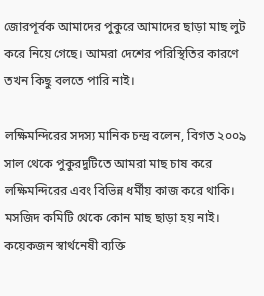জোরপূর্বক আমাদের পুকুরে আমাদের ছাড়া মাছ লুট করে নিয়ে গেছে। আমরা দেশের পরিস্থিতির কারণে তখন কিছু বলতে পারি নাই।

লক্ষিমন্দিরের সদস্য মানিক চন্দ্র বলেন, বিগত ২০০৯ সাল থেকে পুকুরদুটিতে আমরা মাছ চাষ করে লক্ষিমন্দিরের এবং বিভিন্ন ধর্মীয় কাজ করে থাকি। মসজিদ কমিটি থেকে কোন মাছ ছাড়া হয় নাই। কয়েকজন স্বার্থনেষী ব্যক্তি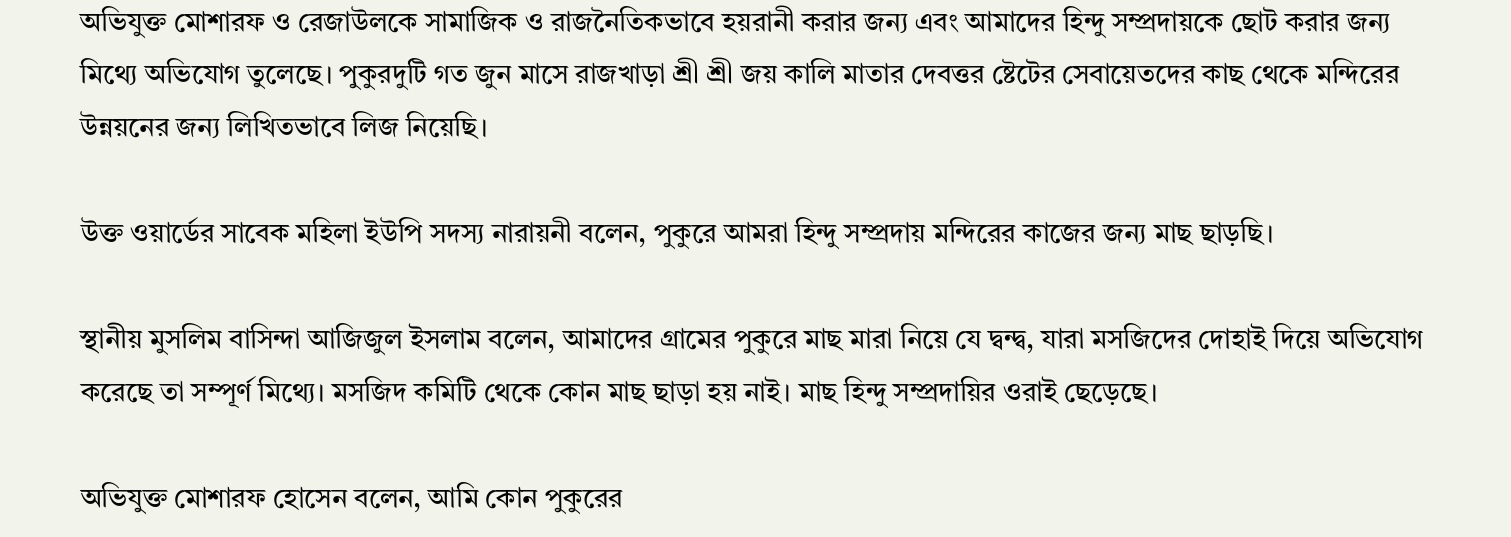অভিযুক্ত মোশারফ ও রেজাউলকে সামাজিক ও রাজনৈতিকভাবে হয়রানী করার জন্য এবং আমাদের হিন্দু সম্প্রদায়কে ছোট করার জন্য মিথ্যে অভিযোগ তুলেছে। পুকুরদুটি গত জুন মাসে রাজখাড়া শ্রী শ্রী জয় কালি মাতার দেবত্তর ষ্টেটের সেবায়েতদের কাছ থেকে মন্দিরের উন্নয়নের জন্য লিখিতভাবে লিজ নিয়েছি।

উক্ত ওয়ার্ডের সাবেক মহিলা ইউপি সদস্য নারায়নী বলেন, পুকুরে আমরা হিন্দু সম্প্রদায় মন্দিরের কাজের জন্য মাছ ছাড়ছি।

স্থানীয় মুসলিম বাসিন্দা আজিজুল ইসলাম বলেন, আমাদের গ্রামের পুকুরে মাছ মারা নিয়ে যে দ্বন্দ্ব, যারা মসজিদের দোহাই দিয়ে অভিযোগ করেছে তা সম্পূর্ণ মিথ্যে। মসজিদ কমিটি থেকে কোন মাছ ছাড়া হয় নাই। মাছ হিন্দু সম্প্রদায়ির ওরাই ছেড়েছে।

অভিযুক্ত মোশারফ হোসেন বলেন, আমি কোন পুকুরের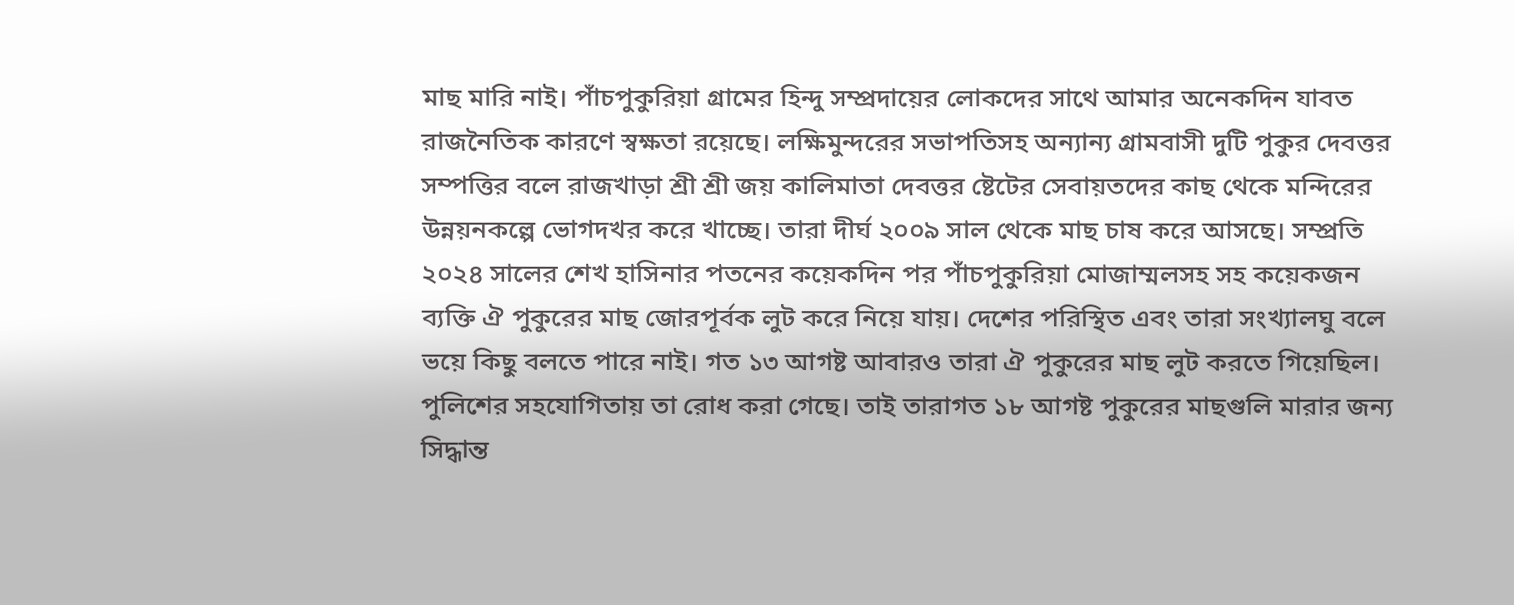মাছ মারি নাই। পাঁচপুকুরিয়া গ্রামের হিন্দু সম্প্রদায়ের লোকদের সাথে আমার অনেকদিন যাবত রাজনৈতিক কারণে স্বক্ষতা রয়েছে। লক্ষিমুন্দরের সভাপতিসহ অন্যান্য গ্রামবাসী দুটি পুকুর দেবত্তর সম্পত্তির বলে রাজখাড়া শ্রী শ্রী জয় কালিমাতা দেবত্তর ষ্টেটের সেবায়তদের কাছ থেকে মন্দিরের উন্নয়নকল্পে ভোগদখর করে খাচ্ছে। তারা দীর্ঘ ২০০৯ সাল থেকে মাছ চাষ করে আসছে। সম্প্রতি ২০২৪ সালের শেখ হাসিনার পতনের কয়েকদিন পর পাঁচপুকুরিয়া মোজাম্মলসহ সহ কয়েকজন ব্যক্তি ঐ পুকুরের মাছ জোরপূর্বক লুট করে নিয়ে যায়। দেশের পরিস্থিত এবং তারা সংখ্যালঘু বলে ভয়ে কিছু বলতে পারে নাই। গত ১৩ আগষ্ট আবারও তারা ঐ পুকুরের মাছ লুট করতে গিয়েছিল। পুলিশের সহযোগিতায় তা রোধ করা গেছে। তাই তারাগত ১৮ আগষ্ট পুকুরের মাছগুলি মারার জন্য সিদ্ধান্ত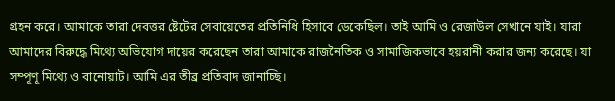গ্রহন করে। আমাকে তারা দেবত্তর ষ্টেটের সেবায়েতের প্রতিনিধি হিসাবে ডেকেছিল। তাই আমি ও রেজাউল সেখানে যাই। যারা আমাদের বিরুদ্ধে মিথ্যে অভিযোগ দায়ের করেছেন তারা আমাকে রাজনৈতিক ও সামাজিকভাবে হয়রানী করার জন্য করেছে। যা সম্পূণূ মিথ্যে ও বানোয়াট। আমি এর তীব্র প্রতিবাদ জানাচ্ছি।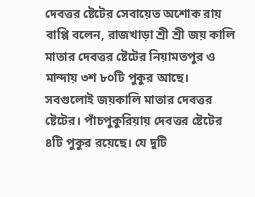দেবত্তর ষ্টেটের সেবায়েত অশোক রায় বাপ্পি বলেন, রাজখাড়া শ্রী শ্রী জয় কালি মাতার দেবত্তর ষ্টেটের নিয়ামতপুর ও মান্দায় ৩শ ৮০টি পুকুর আছে। সবগুলোই জয়কালি মাতার দেবত্তর ষ্টেটের। পাঁচপুকুরিয়ায় দেবত্তর ষ্টেটের ৪টি পুকুর রয়েছে। যে দুটি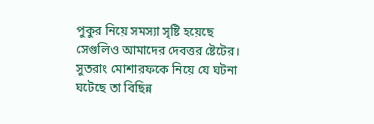পুকুর নিয়ে সমস্যা সৃষ্টি হয়েছে সেগুলিও আমাদের দেবত্তর ষ্টেটের। সুতরাং মোশারফকে নিয়ে যে ঘটনা ঘটেছে তা বিছিন্ন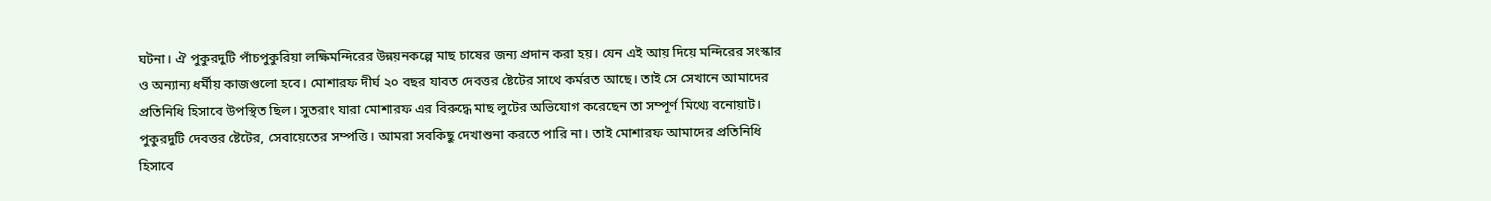ঘটনা। ঐ পুকুরদুটি পাঁচপুকুরিয়া লক্ষিমন্দিরের উন্নয়নকল্পে মাছ চাষের জন্য প্রদান করা হয়। যেন এই আয় দিয়ে মন্দিরের সংস্কার ও অন্যান্য ধর্মীয় কাজগুলো হবে। মোশারফ দীর্ঘ ২০ বছর যাবত দেবত্তর ষ্টেটের সাথে কর্মরত আছে। তাই সে সেখানে আমাদের প্রতিনিধি হিসাবে উপস্থিত ছিল। সুতরাং যারা মোশারফ এর বিরুদ্ধে মাছ লুটের অভিযোগ করেছেন তা সম্পূর্ণ মিথ্যে বনোয়াট। পুকুরদুটি দেবত্তর ষ্টেটের, সেবায়েতের সম্পত্তি। আমরা সবকিছু দেখাশুনা করতে পারি না। তাই মোশারফ আমাদের প্রতিনিধি হিসাবে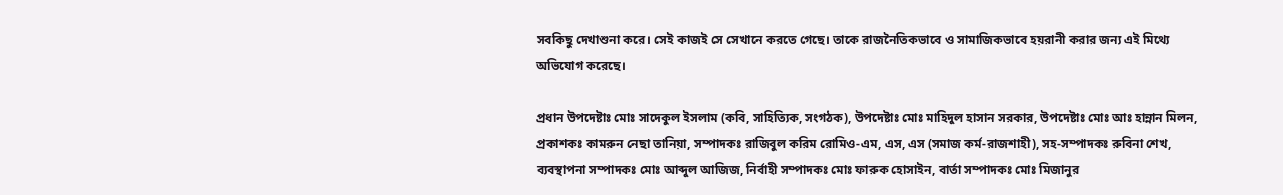সবকিছু দেখাশুনা করে। সেই কাজই সে সেখানে করতে গেছে। তাকে রাজনৈতিকভাবে ও সামাজিকভাবে হয়রানী করার জন্য এই মিথ্যে অভিযোগ করেছে।

প্রধান উপদেষ্টাঃ মোঃ সাদেকুল ইসলাম (কবি, সাহিত্যিক, সংগঠক), উপদেষ্টাঃ মোঃ মাহিদুল হাসান সরকার, উপদেষ্টাঃ মোঃ আঃ হান্নান মিলন, প্রকাশকঃ কামরুন নেছা তানিয়া, সম্পাদকঃ রাজিবুল করিম রোমিও-এম, এস, এস (সমাজ কর্ম-রাজশাহী), সহ-সম্পাদকঃ রুবিনা শেখ, ব্যবস্থাপনা সম্পাদকঃ মোঃ আব্দুল আজিজ, নির্বাহী সম্পাদকঃ মোঃ ফারুক হোসাইন, বার্তা সম্পাদকঃ মোঃ মিজানুর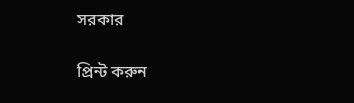সরকার

প্রিন্ট করুন